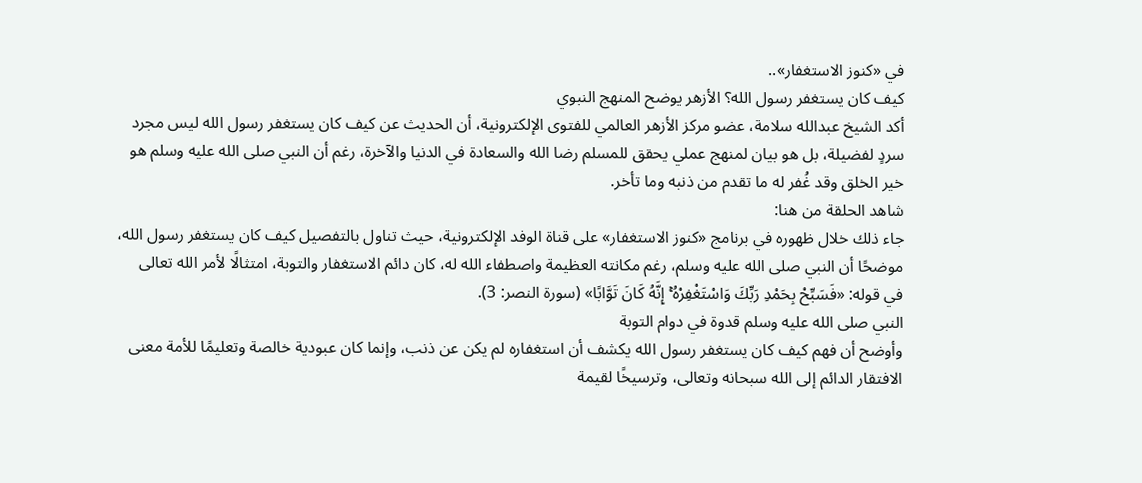في «كنوز الاستغفار»..
كيف كان يستغفر رسول الله؟ الأزهر يوضح المنهج النبوي
أكد الشيخ عبدالله سلامة، عضو مركز الأزهر العالمي للفتوى الإلكترونية، أن الحديث عن كيف كان يستغفر رسول الله ليس مجرد سردٍ لفضيلة، بل هو بيان لمنهج عملي يحقق للمسلم رضا الله والسعادة في الدنيا والآخرة، رغم أن النبي صلى الله عليه وسلم هو خير الخلق وقد غُفر له ما تقدم من ذنبه وما تأخر.
شاهد الحلقة من هنا:
جاء ذلك خلال ظهوره في برنامج «كنوز الاستغفار» على قناة الوفد الإلكترونية، حيث تناول بالتفصيل كيف كان يستغفر رسول الله، موضحًا أن النبي صلى الله عليه وسلم، رغم مكانته العظيمة واصطفاء الله له، كان دائم الاستغفار والتوبة، امتثالًا لأمر الله تعالى في قوله: «فَسَبِّحْ بِحَمْدِ رَبِّكَ وَاسْتَغْفِرْهُ ۚ إِنَّهُ كَانَ تَوَّابًا» (سورة النصر: 3).
النبي صلى الله عليه وسلم قدوة في دوام التوبة
وأوضح أن فهم كيف كان يستغفر رسول الله يكشف أن استغفاره لم يكن عن ذنب، وإنما كان عبودية خالصة وتعليمًا للأمة معنى الافتقار الدائم إلى الله سبحانه وتعالى، وترسيخًا لقيمة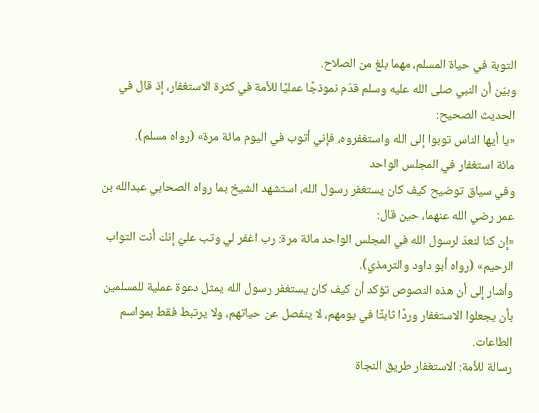التوبة في حياة المسلم، مهما بلغ من الصلاح.
وبيّن أن النبي صلى الله عليه وسلم قدّم نموذجًا عمليًا للأمة في كثرة الاستغفار، إذ قال في الحديث الصحيح:
«يا أيها الناس توبوا إلى الله واستغفروه، فإني أتوب في اليوم مائة مرة» (رواه مسلم).
مائة استغفار في المجلس الواحد
وفي سياق توضيح كيف كان يستغفر رسول الله، استشهد الشيخ بما رواه الصحابي عبدالله بن عمر رضي الله عنهما، حين قال:
«إن كنا لنعدّ لرسول الله في المجلس الواحد مائة مرة: رب اغفر لي وتب عليّ إنك أنت التواب الرحيم» (رواه أبو داود والترمذي).
وأشار إلى أن هذه النصوص تؤكد أن كيف كان يستغفر رسول الله يمثل دعوة عملية للمسلمين بأن يجعلوا الاستغفار وردًا ثابتًا في يومهم، لا ينفصل عن حياتهم، ولا يرتبط فقط بمواسم الطاعات.
رسالة للأمة: الاستغفار طريق النجاة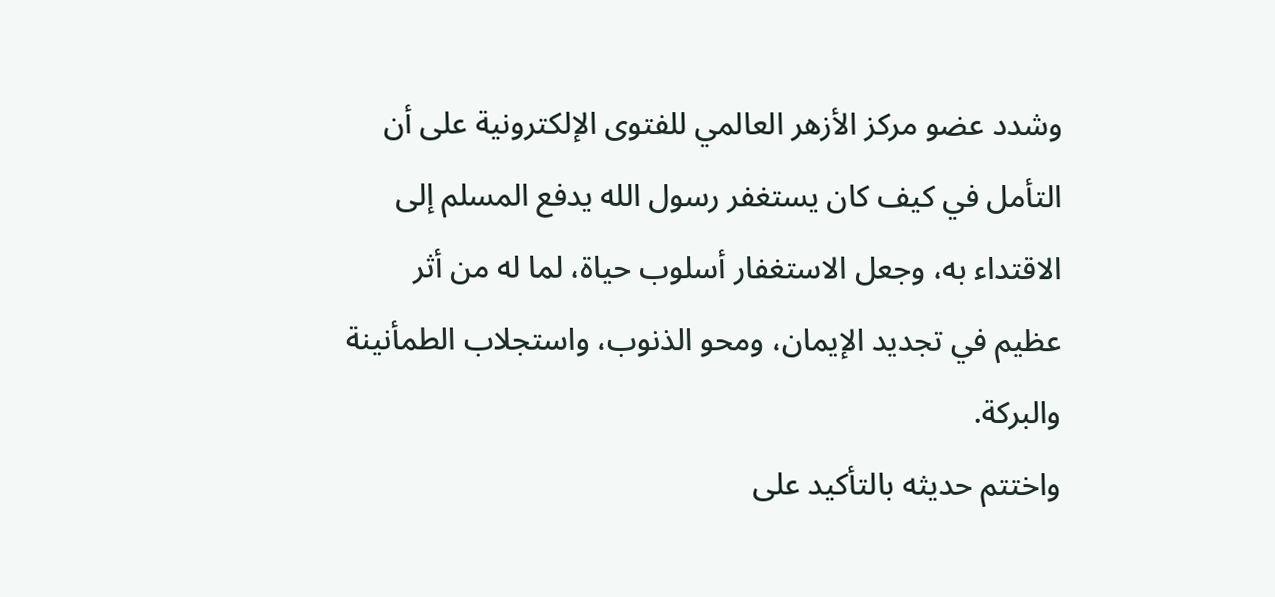وشدد عضو مركز الأزهر العالمي للفتوى الإلكترونية على أن التأمل في كيف كان يستغفر رسول الله يدفع المسلم إلى الاقتداء به، وجعل الاستغفار أسلوب حياة، لما له من أثر عظيم في تجديد الإيمان، ومحو الذنوب، واستجلاب الطمأنينة والبركة.
واختتم حديثه بالتأكيد على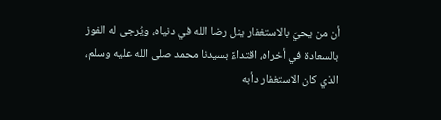أن من يحيَ بالاستغفار ينل رضا الله في دنياه، ويُرجى له الفوز بالسعادة في أخراه، اقتداءً بسيدنا محمد صلى الله عليه وسلم، الذي كان الاستغفار دأبه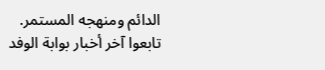الدائم ومنهجه المستمر.
تابعوا آخر أخبار بوابة الوفد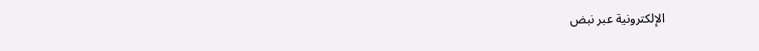الإلكترونية عبر نبض